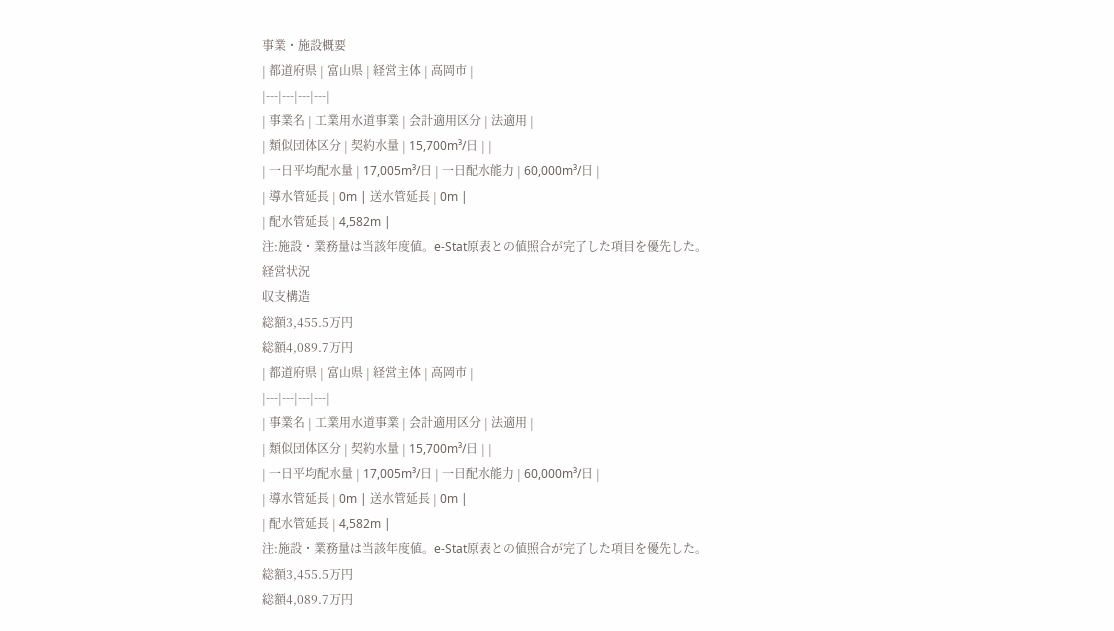事業・施設概要
| 都道府県 | 富山県 | 経営主体 | 高岡市 |
|---|---|---|---|
| 事業名 | 工業用水道事業 | 会計適用区分 | 法適用 |
| 類似団体区分 | 契約水量 | 15,700m³/日 | |
| 一日平均配水量 | 17,005m³/日 | 一日配水能力 | 60,000m³/日 |
| 導水管延長 | 0m | 送水管延長 | 0m |
| 配水管延長 | 4,582m |
注:施設・業務量は当該年度値。e-Stat原表との値照合が完了した項目を優先した。
経営状況
収支構造
総額3,455.5万円
総額4,089.7万円
| 都道府県 | 富山県 | 経営主体 | 高岡市 |
|---|---|---|---|
| 事業名 | 工業用水道事業 | 会計適用区分 | 法適用 |
| 類似団体区分 | 契約水量 | 15,700m³/日 | |
| 一日平均配水量 | 17,005m³/日 | 一日配水能力 | 60,000m³/日 |
| 導水管延長 | 0m | 送水管延長 | 0m |
| 配水管延長 | 4,582m |
注:施設・業務量は当該年度値。e-Stat原表との値照合が完了した項目を優先した。
総額3,455.5万円
総額4,089.7万円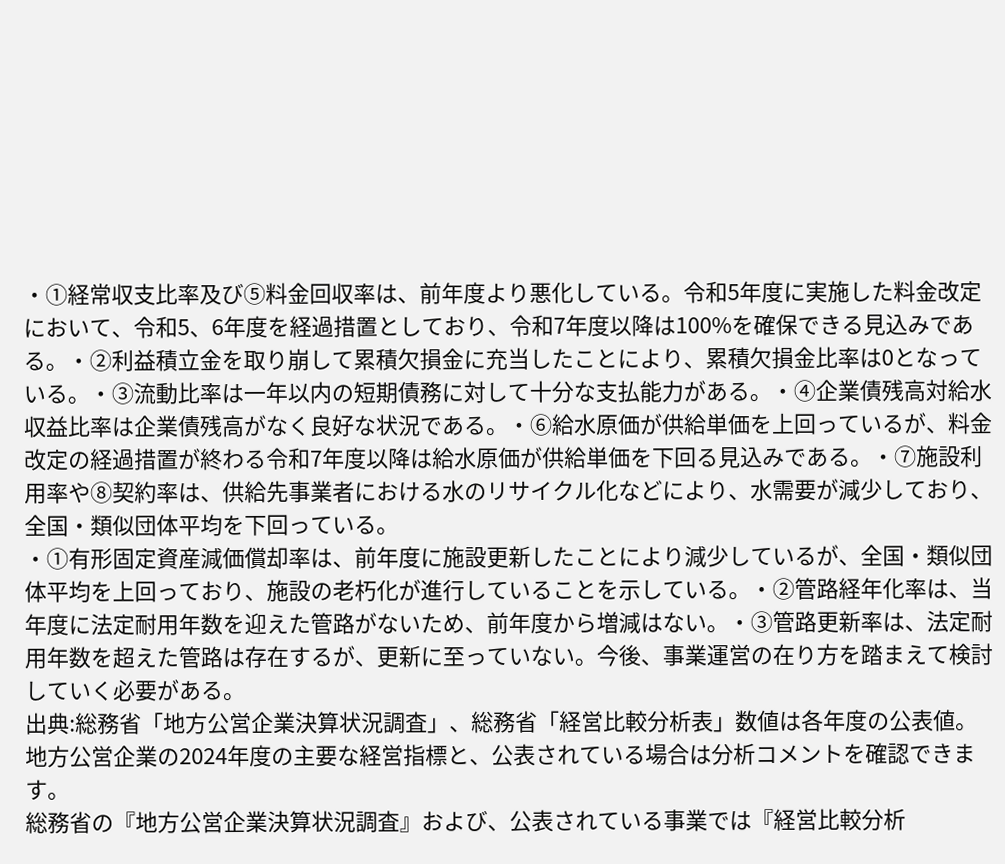・①経常収支比率及び⑤料金回収率は、前年度より悪化している。令和5年度に実施した料金改定において、令和5、6年度を経過措置としており、令和7年度以降は100%を確保できる見込みである。・②利益積立金を取り崩して累積欠損金に充当したことにより、累積欠損金比率は0となっている。・③流動比率は一年以内の短期債務に対して十分な支払能力がある。・④企業債残高対給水収益比率は企業債残高がなく良好な状況である。・⑥給水原価が供給単価を上回っているが、料金改定の経過措置が終わる令和7年度以降は給水原価が供給単価を下回る見込みである。・⑦施設利用率や⑧契約率は、供給先事業者における水のリサイクル化などにより、水需要が減少しており、全国・類似団体平均を下回っている。
・①有形固定資産減価償却率は、前年度に施設更新したことにより減少しているが、全国・類似団体平均を上回っており、施設の老朽化が進行していることを示している。・②管路経年化率は、当年度に法定耐用年数を迎えた管路がないため、前年度から増減はない。・③管路更新率は、法定耐用年数を超えた管路は存在するが、更新に至っていない。今後、事業運営の在り方を踏まえて検討していく必要がある。
出典:総務省「地方公営企業決算状況調査」、総務省「経営比較分析表」数値は各年度の公表値。
地方公営企業の2024年度の主要な経営指標と、公表されている場合は分析コメントを確認できます。
総務省の『地方公営企業決算状況調査』および、公表されている事業では『経営比較分析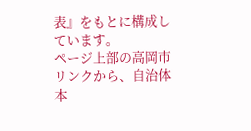表』をもとに構成しています。
ページ上部の高岡市リンクから、自治体本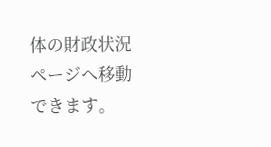体の財政状況ページへ移動できます。